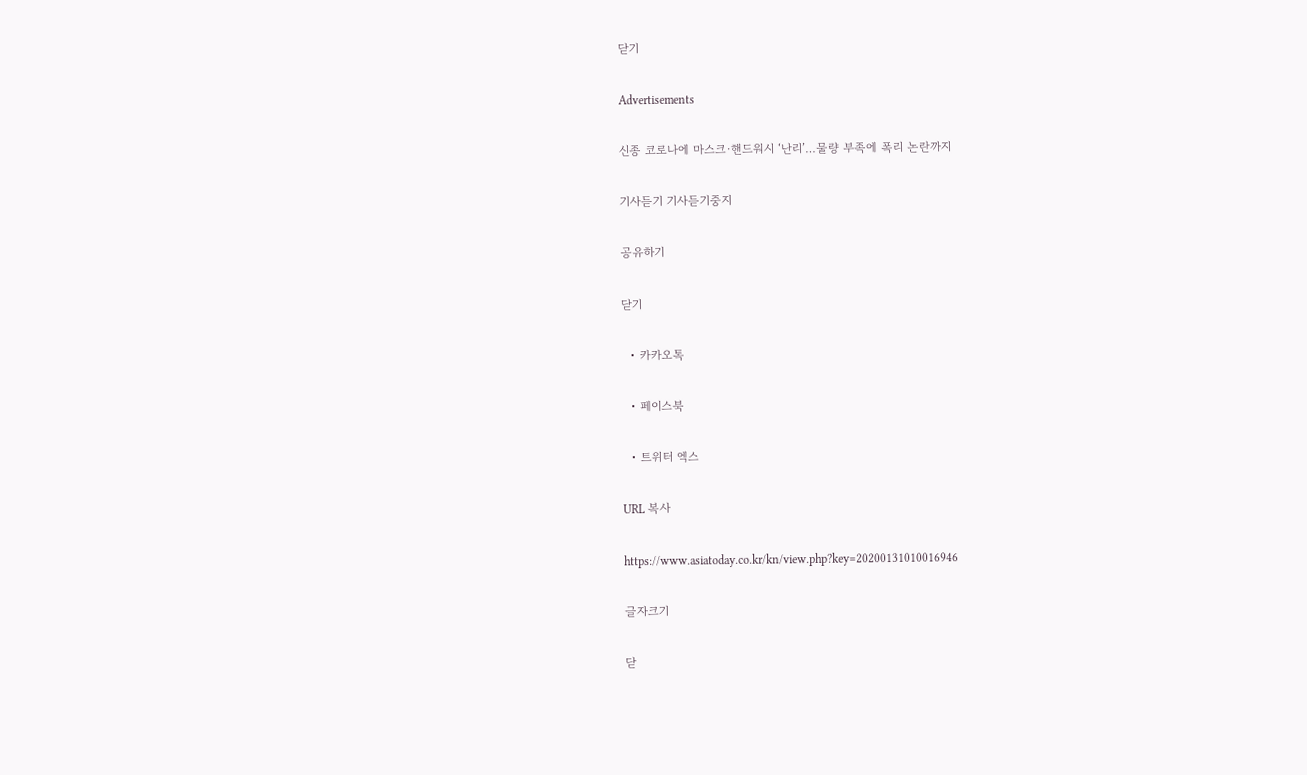닫기

Advertisements

신종 코로나에 마스크·핸드워시 ‘난리’…물량 부족에 폭리 논란까지

기사듣기 기사듣기중지

공유하기

닫기

  • 카카오톡

  • 페이스북

  • 트위터 엑스

URL 복사

https://www.asiatoday.co.kr/kn/view.php?key=20200131010016946

글자크기

닫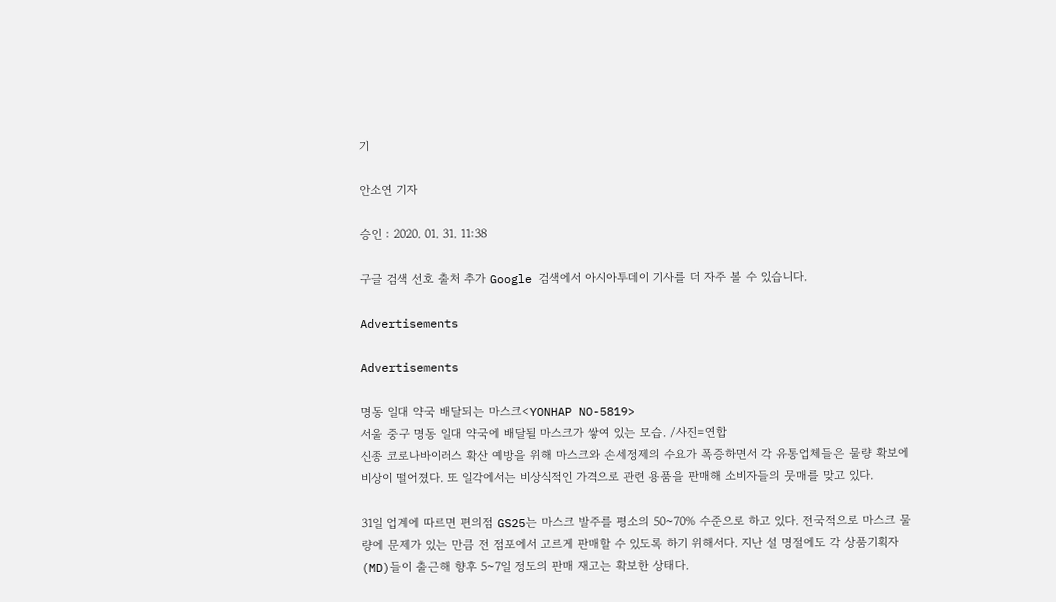기

안소연 기자

승인 : 2020. 01. 31. 11:38

구글 검색 선호 출처 추가 Google 검색에서 아시아투데이 기사를 더 자주 볼 수 있습니다.

Advertisements

Advertisements

명동 일대 약국 배달되는 마스크<YONHAP NO-5819>
서울 중구 명동 일대 약국에 배달될 마스크가 쌓여 있는 모습. /사진=연합
신종 코로나바이러스 확산 예방을 위해 마스크와 손세정제의 수요가 폭증하면서 각 유통업체들은 물량 확보에 비상이 떨어졌다. 또 일각에서는 비상식적인 가격으로 관련 용품을 판매해 소비자들의 뭇매를 맞고 있다.

31일 업계에 따르면 편의점 GS25는 마스크 발주를 평소의 50~70% 수준으로 하고 있다. 전국적으로 마스크 물량에 문제가 있는 만큼 전 점포에서 고르게 판매할 수 있도록 하기 위해서다. 지난 설 명절에도 각 상품기획자(MD)들이 출근해 향후 5~7일 정도의 판매 재고는 확보한 상태다.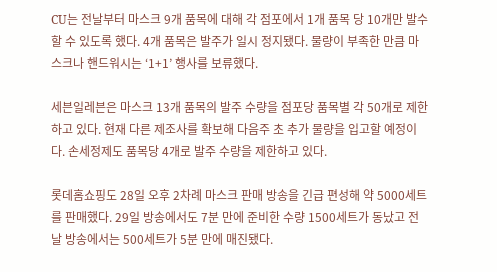CU는 전날부터 마스크 9개 품목에 대해 각 점포에서 1개 품목 당 10개만 발수할 수 있도록 했다. 4개 품목은 발주가 일시 정지됐다. 물량이 부족한 만큼 마스크나 핸드워시는 ‘1+1’ 행사를 보류했다.

세븐일레븐은 마스크 13개 품목의 발주 수량을 점포당 품목별 각 50개로 제한하고 있다. 현재 다른 제조사를 확보해 다음주 초 추가 물량을 입고할 예정이다. 손세정제도 품목당 4개로 발주 수량을 제한하고 있다.

롯데홈쇼핑도 28일 오후 2차례 마스크 판매 방송을 긴급 편성해 약 5000세트를 판매했다. 29일 방송에서도 7분 만에 준비한 수량 1500세트가 동났고 전날 방송에서는 500세트가 5분 만에 매진됐다.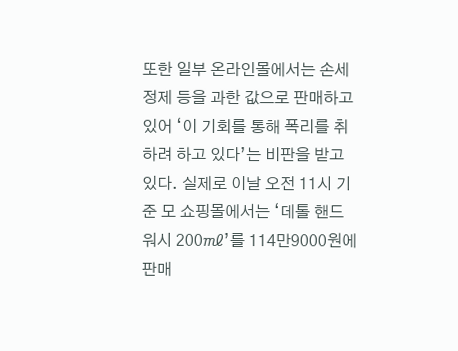또한 일부 온라인몰에서는 손세정제 등을 과한 값으로 판매하고 있어 ‘이 기회를 통해 폭리를 취하려 하고 있다’는 비판을 받고 있다. 실제로 이날 오전 11시 기준 모 쇼핑몰에서는 ‘데톨 핸드워시 200㎖’를 114만9000원에 판매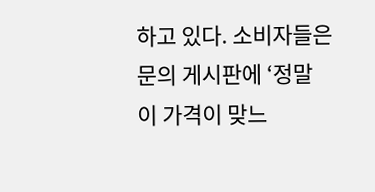하고 있다. 소비자들은 문의 게시판에 ‘정말 이 가격이 맞느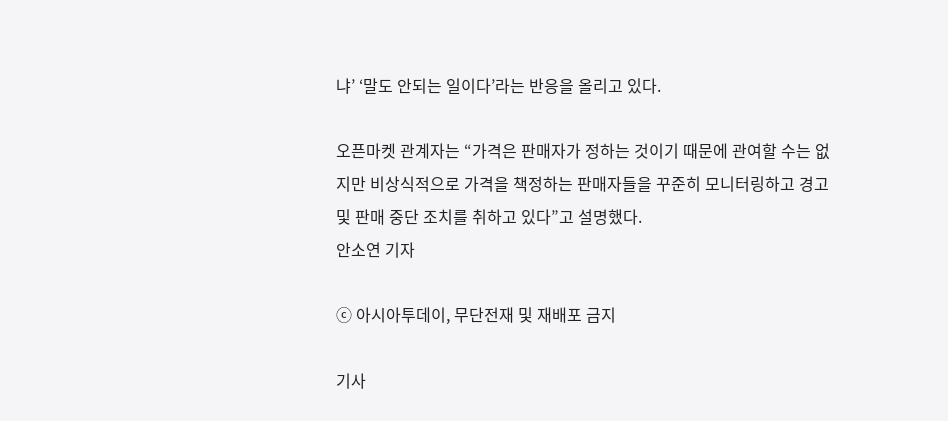냐’ ‘말도 안되는 일이다’라는 반응을 올리고 있다.

오픈마켓 관계자는 “가격은 판매자가 정하는 것이기 때문에 관여할 수는 없지만 비상식적으로 가격을 책정하는 판매자들을 꾸준히 모니터링하고 경고 및 판매 중단 조치를 취하고 있다”고 설명했다.
안소연 기자

ⓒ 아시아투데이, 무단전재 및 재배포 금지

기사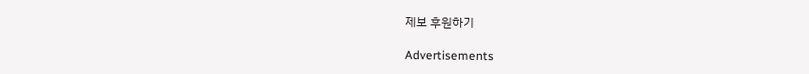제보 후원하기

Advertisements